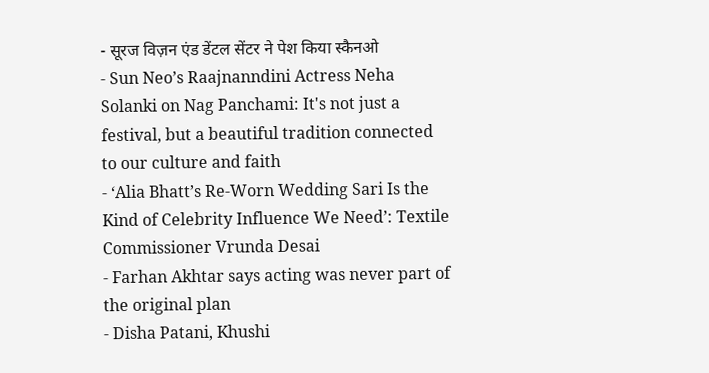- सूरज विज़न एंड डेंटल सेंटर ने पेश किया स्कैनओ
- Sun Neo’s Raajnanndini Actress Neha Solanki on Nag Panchami: It's not just a festival, but a beautiful tradition connected to our culture and faith
- ‘Alia Bhatt’s Re-Worn Wedding Sari Is the Kind of Celebrity Influence We Need’: Textile Commissioner Vrunda Desai
- Farhan Akhtar says acting was never part of the original plan
- Disha Patani, Khushi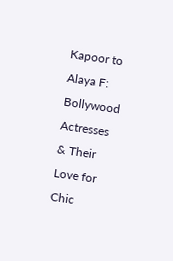Kapoor to Alaya F: Bollywood Actresses & Their Love for Chic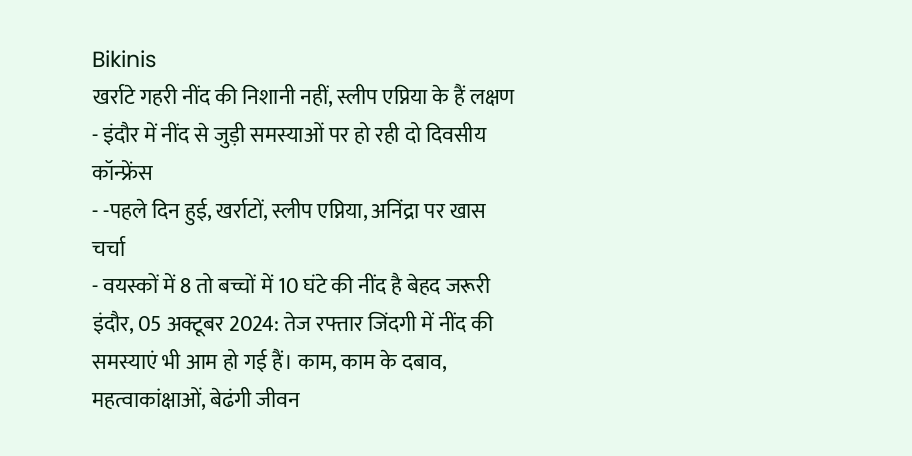Bikinis
खर्राटे गहरी नींद की निशानी नहीं, स्लीप एप्निया के हैं लक्षण
- इंदौर में नींद से जुड़ी समस्याओं पर हो रही दो दिवसीय कॉन्फ्रेंस
- -पहले दिन हुई, खर्राटों, स्लीप एप्निया, अनिंद्रा पर खास चर्चा
- वयस्कों में 8 तो बच्चों में 10 घंटे की नींद है बेहद जरूरी
इंदौर, 05 अक्टूबर 2024: तेज रफ्तार जिंदगी में नींद की समस्याएं भी आम हो गई हैं। काम, काम के दबाव, महत्वाकांक्षाओं, बेढंगी जीवन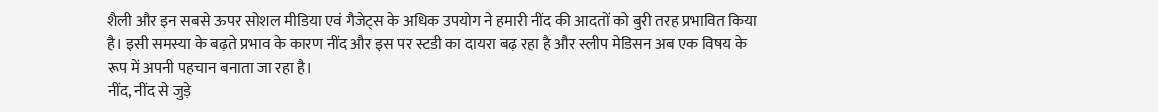शैली और इन सबसे ऊपर सोशल मीडिया एवं गैजेट्स के अधिक उपयोग ने हमारी नींद की आदतों को बुरी तरह प्रभावित किया है। इसी समस्या के बढ़ते प्रभाव के कारण नींद और इस पर स्टडी का दायरा बढ़ रहा है और स्लीप मेडिसन अब एक विषय के रूप में अपनी पहचान बनाता जा रहा है।
नींद, नींद से जुड़े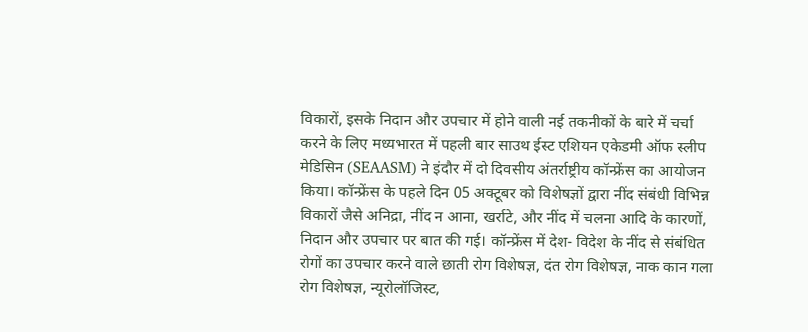विकारों, इसके निदान और उपचार में होने वाली नई तकनीकों के बारे में चर्चा करने के लिए मध्यभारत में पहली बार साउथ ईस्ट एशियन एकेडमी ऑफ स्लीप मेडिसिन (SEAASM) ने इंदौर में दो दिवसीय अंतर्राष्ट्रीय कॉन्फ्रेंस का आयोजन किया। कॉन्फ्रेंस के पहले दिन 05 अक्टूबर को विशेषज्ञों द्वारा नींद संबंधी विभिन्न विकारों जैसे अनिद्रा, नींद न आना, खर्राटे, और नींद में चलना आदि के कारणों, निदान और उपचार पर बात की गई। कॉन्फ्रेंस में देश- विदेश के नींद से संबंधित रोगों का उपचार करने वाले छाती रोग विशेषज्ञ, दंत रोग विशेषज्ञ, नाक कान गला रोग विशेषज्ञ, न्यूरोलॉजिस्ट,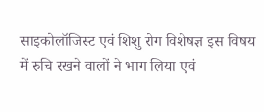साइकोलॉजिस्ट एवं शिशु रोग विशेषज्ञ इस विषय में रुचि रखने वालों ने भाग लिया एवं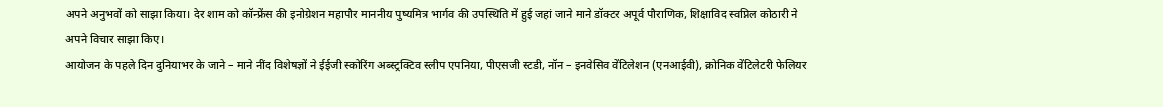अपने अनुभवों को साझा किया। देर शाम को कॉन्फ्रेंस की इनोग्रेशन महापौर माननीय पुष्यमित्र भार्गव की उपस्थिति में हुई जहां जाने माने डॉक्टर अपूर्व पौराणिक, शिक्षाविद स्वप्निल कोठारी ने अपने विचार साझा किए।
आयोजन के पहले दिन दुनियाभर के जाने – माने नींद विशेषज्ञों ने ईईजी स्कोरिंग अब्स्ट्रक्टिव स्लीप एपनिया, पीएसजी स्टडी, नॉन – इनवेसिव वेंटिलेशन (एनआईवी), क्रोनिक वेंटिलेटरी फेलियर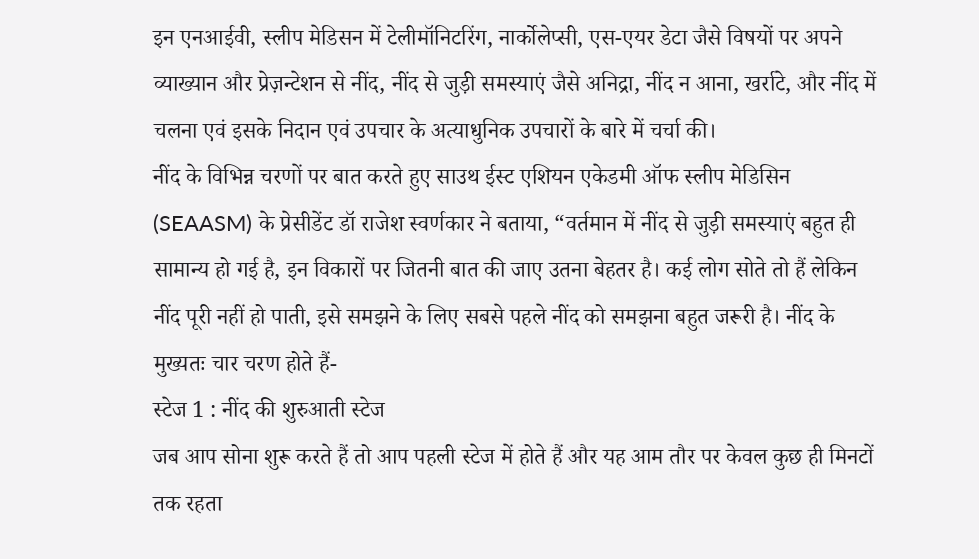इन एनआईवी, स्लीप मेडिसन में टेलीमॉनिटरिंग, नार्कोलेप्सी, एस-एयर डेटा जैसे विषयों पर अपने व्याख्यान और प्रेज़न्टेशन से नींद, नींद से जुड़ी समस्याएं जैसे अनिद्रा, नींद न आना, खर्राटे, और नींद में चलना एवं इसके निदान एवं उपचार के अत्याधुनिक उपचारों के बारे में चर्चा की।
नींद के विभिन्न चरणों पर बात करते हुए साउथ ईस्ट एशियन एकेडमी ऑफ स्लीप मेडिसिन (SEAASM) के प्रेसीडेंट डॉ राजेश स्वर्णकार ने बताया, “वर्तमान में नींद से जुड़ी समस्याएं बहुत ही सामान्य हो गई है, इन विकारों पर जितनी बात की जाए उतना बेहतर है। कई लोग सोते तो हैं लेकिन नींद पूरी नहीं हो पाती, इसे समझने के लिए सबसे पहले नींद को समझना बहुत जरूरी है। नींद के मुख्यतः चार चरण होते हैं-
स्टेज 1 : नींद की शुरुआती स्टेज
जब आप सोना शुरू करते हैं तो आप पहली स्टेज में होते हैं और यह आम तौर पर केवल कुछ ही मिनटों तक रहता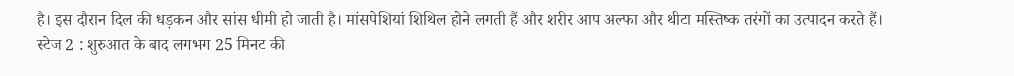है। इस दौरान दिल की धड़कन और सांस धीमी हो जाती है। मांसपेशियां शिथिल होने लगती हैं और शरीर आप अल्फा और थीटा मस्तिष्क तरंगों का उत्पादन करते हैं।
स्टेज 2 : शुरुआत के बाद लगभग 25 मिनट की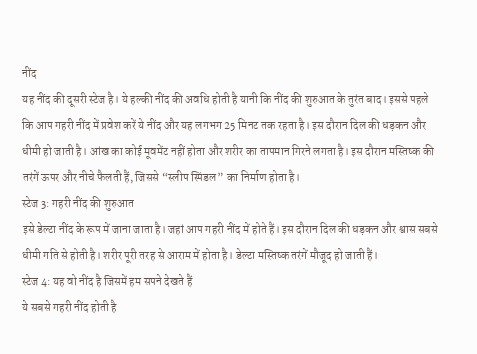नींद
यह नींद की दूसरी स्टेज है। ये हल्की नींद की अवधि होती है यानी कि नींद की शुरुआत के तुरंत बाद। इससे पहले कि आप गहरी नींद में प्रवेश करें ये नींद और यह लगभग 25 मिनट तक रहता है। इस दौरान दिल की धड़कन और धीमी हो जाती है। आंख का कोई मूवमेंट नहीं होता और शरीर का तापमान गिरने लगता है। इस दौरान मस्तिष्क की तरंगें ऊपर और नीचे फैलती हैं, जिससे “स्लीप स्पिंडल” का निर्माण होता है।
स्टेज 3: गहरी नींद की शुरुआत
इसे डेल्टा नींद के रूप में जाना जाता है। जहां आप गहरी नींद में होते हैं। इस दौरान दिल की धड़कन और श्वास सबसे धीमी गति से होती है। शरीर पूरी तरह से आराम में होता है। डेल्टा मस्तिष्क तरंगें मौजूद हो जाती हैं।
स्टेज 4: यह वो नींद है जिसमें हम सपने देखते हैं
ये सबसे गहरी नींद होती है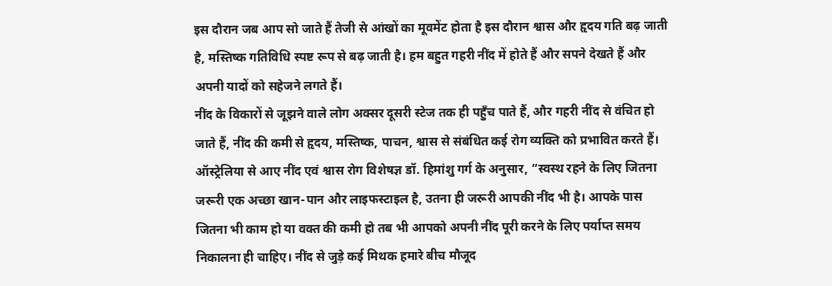इस दौरान जब आप सो जाते हैं तेजी से आंखों का मूवमेंट होता है इस दौरान श्वास और हृदय गति बढ़ जाती है, मस्तिष्क गतिविधि स्पष्ट रूप से बढ़ जाती है। हम बहुत गहरी नींद में होते हैं और सपने देखते हैं और अपनी यादों को सहेजने लगते हैं।
नींद के विकारों से जूझने वाले लोग अक्सर दूसरी स्टेज तक ही पहुँच पाते हैं, और गहरी नींद से वंचित हो जाते हैं, नींद की कमी से हृदय, मस्तिष्क, पाचन, श्वास से संबंधित कई रोग व्यक्ति को प्रभावित करते हैं।
ऑस्ट्रेलिया से आए नींद एवं श्वास रोग विशेषज्ञ डॉ. हिमांशु गर्ग के अनुसार, “स्वस्थ रहने के लिए जितना जरूरी एक अच्छा खान-पान और लाइफस्टाइल है, उतना ही जरूरी आपकी नींद भी है। आपके पास जितना भी काम हो या वक्त की कमी हो तब भी आपको अपनी नींद पूरी करने के लिए पर्याप्त समय निकालना ही चाहिए। नींद से जुड़े कई मिथक हमारे बीच मौजूद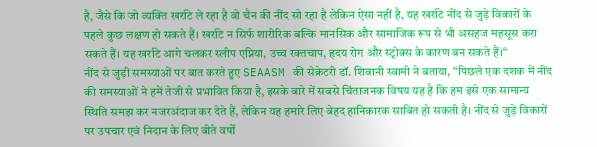है, जैसे कि जो व्यक्ति खर्राटे ले रहा है वो चैन की नींद सो रहा है लेकिन ऐसा नहीं है, यह खर्राटे नींद से जुड़े विकारों के पहले कुछ लक्षण हो सकते हैं। खर्राटे न सिर्फ शारीरिक बल्कि मानसिक और सामाजिक रूप से भी असहज महसूस करा सकते हैं। यह खर्राटे आगे चलकर स्लीप एप्निया, उच्च रक्तचाप, हृदय रोग और स्ट्रोक्स के कारण बन सकते हैं।“
नींद से जुड़ी समस्याओं पर बात करते हुए SEAASM की सेक्रेटरी डॉ. शिवानी स्वामी ने बताया, “पिछले एक दशक में नींद की समस्याओं ने हमें तेजी से प्रभावित किया है, इसके बारे में सबसे चिंताजनक विषय यह है कि हम इसे एक सामान्य स्थिति समझ कर नजरअंदाज कर देते हैं, लेकिन यह हमारे लिए बेहद हानिकारक साबित हो सकती है। नींद से जुड़े विकारों पर उपचार एवं निदान के लिए बीते वर्षों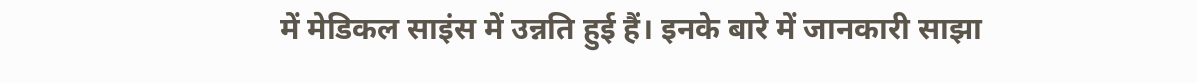में मेडिकल साइंस में उन्नति हुई हैं। इनके बारे में जानकारी साझा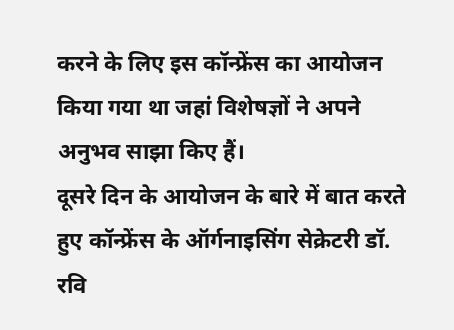करने के लिए इस कॉन्फ्रेंस का आयोजन किया गया था जहां विशेषज्ञों ने अपने अनुभव साझा किए हैं।
दूसरे दिन के आयोजन के बारे में बात करते हुए कॉन्फ्रेंस के ऑर्गनाइसिंग सेक्रेटरी डॉ. रवि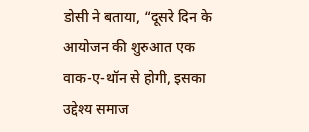डोसी ने बताया, “दूसरे दिन के आयोजन की शुरुआत एक वाक-ए-थॉन से होगी, इसका उद्देश्य समाज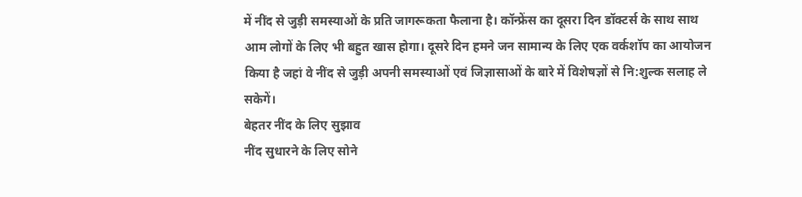में नींद से जुड़ी समस्याओं के प्रति जागरूकता फैलाना है। कॉन्फ्रेंस का दूसरा दिन डॉक्टर्स के साथ साथ आम लोगों के लिए भी बहुत खास होगा। दूसरे दिन हमने जन सामान्य के लिए एक वर्कशॉप का आयोजन किया है जहां वे नींद से जुड़ी अपनी समस्याओं एवं जिज्ञासाओं के बारे में विशेषज्ञों से नि:शुल्क सलाह ले सकेगें।
बेहतर नींद के लिए सुझाव
नींद सुधारने के लिए सोने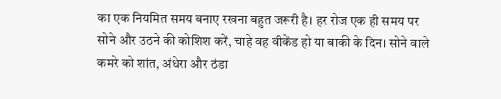का एक नियमित समय बनाए रखना बहुत जरूरी है। हर रोज एक ही समय पर सोने और उठने की कोशिश करें, चाहे वह वीकेंड हो या बाकी के दिन। सोने वाले कमरे को शांत, अंधेरा और ठंडा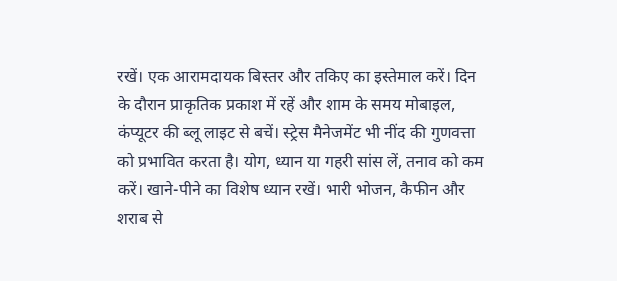रखें। एक आरामदायक बिस्तर और तकिए का इस्तेमाल करें। दिन के दौरान प्राकृतिक प्रकाश में रहें और शाम के समय मोबाइल, कंप्यूटर की ब्लू लाइट से बचें। स्ट्रेस मैनेजमेंट भी नींद की गुणवत्ता को प्रभावित करता है। योग, ध्यान या गहरी सांस लें, तनाव को कम करें। खाने-पीने का विशेष ध्यान रखें। भारी भोजन, कैफीन और शराब से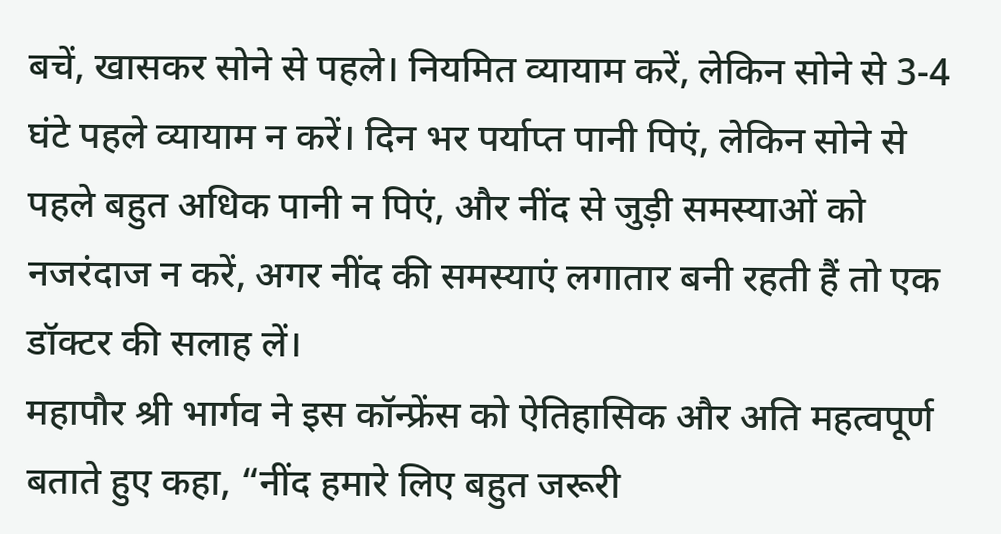बचें, खासकर सोने से पहले। नियमित व्यायाम करें, लेकिन सोने से 3-4 घंटे पहले व्यायाम न करें। दिन भर पर्याप्त पानी पिएं, लेकिन सोने से पहले बहुत अधिक पानी न पिएं, और नींद से जुड़ी समस्याओं को नजरंदाज न करें, अगर नींद की समस्याएं लगातार बनी रहती हैं तो एक डॉक्टर की सलाह लें।
महापौर श्री भार्गव ने इस कॉन्फ्रेंस को ऐतिहासिक और अति महत्वपूर्ण बताते हुए कहा, “नींद हमारे लिए बहुत जरूरी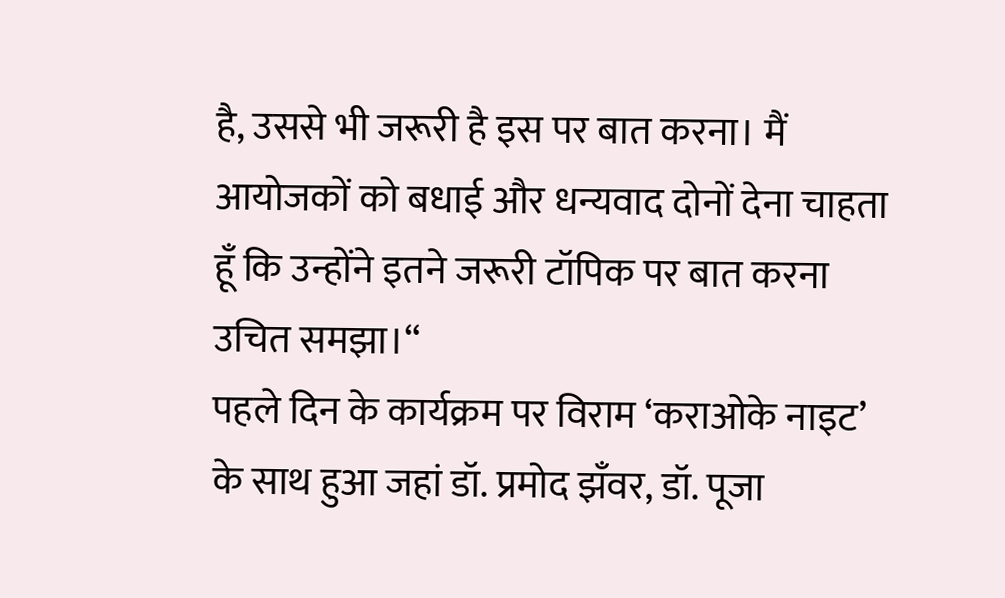है, उससे भी जरूरी है इस पर बात करना। मैं आयोजकों को बधाई और धन्यवाद दोनों देना चाहता हूँ कि उन्होंने इतने जरूरी टॉपिक पर बात करना उचित समझा।“
पहले दिन के कार्यक्रम पर विराम ‘कराओके नाइट’ के साथ हुआ जहां डॉ. प्रमोद झँवर, डॉ. पूजा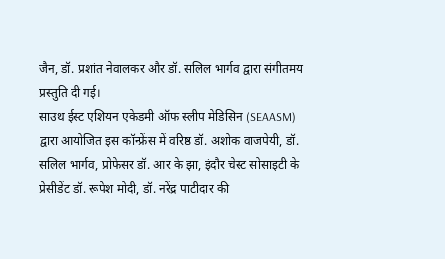जैन, डॉ. प्रशांत नेवालकर और डॉ. सलिल भार्गव द्वारा संगीतमय प्रस्तुति दी गई।
साउथ ईस्ट एशियन एकेडमी ऑफ स्लीप मेडिसिन (SEAASM) द्वारा आयोजित इस कॉन्फ्रेंस में वरिष्ठ डॉ. अशोक वाजपेयी, डॉ. सलिल भार्गव, प्रोफेसर डॉ. आर के झा, इंदौर चेस्ट सोसाइटी के प्रेसीडेंट डॉ. रूपेश मोदी, डॉ. नरेंद्र पाटीदार की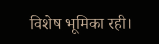विशेष भूमिका रही।